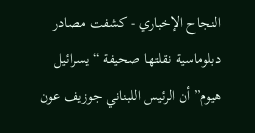النجاح الإخباري - كشفت مصادر دبلوماسية نقلتها صحيفة “يسرائيل هيوم” أن الرئيس اللبناني جوزيف عون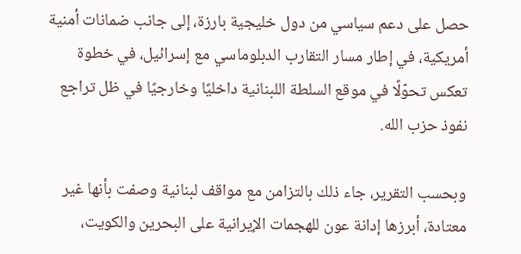حصل على دعم سياسي من دول خليجية بارزة، إلى جانب ضمانات أمنية أمريكية، في إطار مسار التقارب الدبلوماسي مع إسرائيل، في خطوة تعكس تحوّلًا في موقع السلطة اللبنانية داخليًا وخارجيًا في ظل تراجع نفوذ حزب الله.

وبحسب التقرير، جاء ذلك بالتزامن مع مواقف لبنانية وصفت بأنها غير معتادة، أبرزها إدانة عون للهجمات الإيرانية على البحرين والكويت،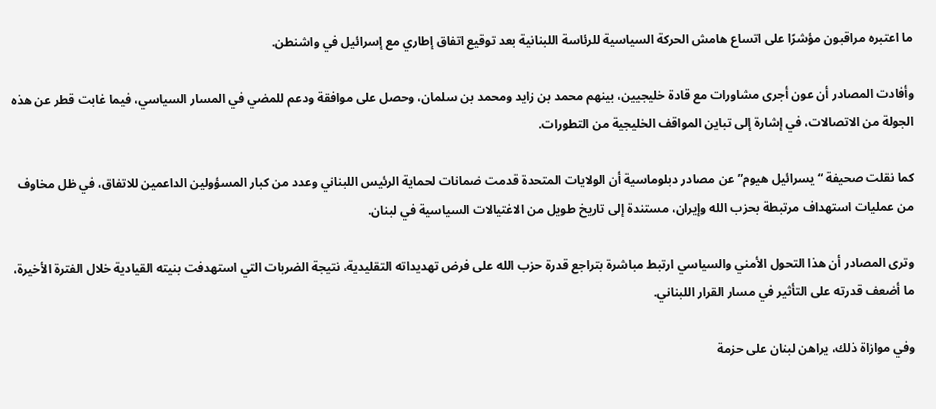ما اعتبره مراقبون مؤشرًا على اتساع هامش الحركة السياسية للرئاسة اللبنانية بعد توقيع اتفاق إطاري مع إسرائيل في واشنطن.

وأفادت المصادر أن عون أجرى مشاورات مع قادة خليجيين، بينهم محمد بن زايد ومحمد بن سلمان، وحصل على موافقة ودعم للمضي في المسار السياسي، فيما غابت قطر عن هذه الجولة من الاتصالات، في إشارة إلى تباين المواقف الخليجية من التطورات.

كما نقلت صحيفة “يسرائيل هيوم” عن مصادر دبلوماسية أن الولايات المتحدة قدمت ضمانات لحماية الرئيس اللبناني وعدد من كبار المسؤولين الداعمين للاتفاق، في ظل مخاوف من عمليات استهداف مرتبطة بحزب الله وإيران، مستندة إلى تاريخ طويل من الاغتيالات السياسية في لبنان.

وترى المصادر أن هذا التحول الأمني والسياسي ارتبط مباشرة بتراجع قدرة حزب الله على فرض تهديداته التقليدية، نتيجة الضربات التي استهدفت بنيته القيادية خلال الفترة الأخيرة، ما أضعف قدرته على التأثير في مسار القرار اللبناني.

وفي موازاة ذلك، يراهن لبنان على حزمة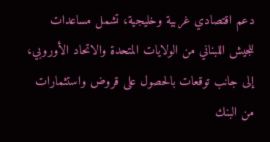دعم اقتصادي غربية وخليجية، تشمل مساعدات للجيش اللبناني من الولايات المتحدة والاتحاد الأوروبي، إلى جانب توقعات بالحصول على قروض واستثمارات من البنك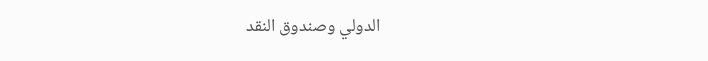الدولي وصندوق النقد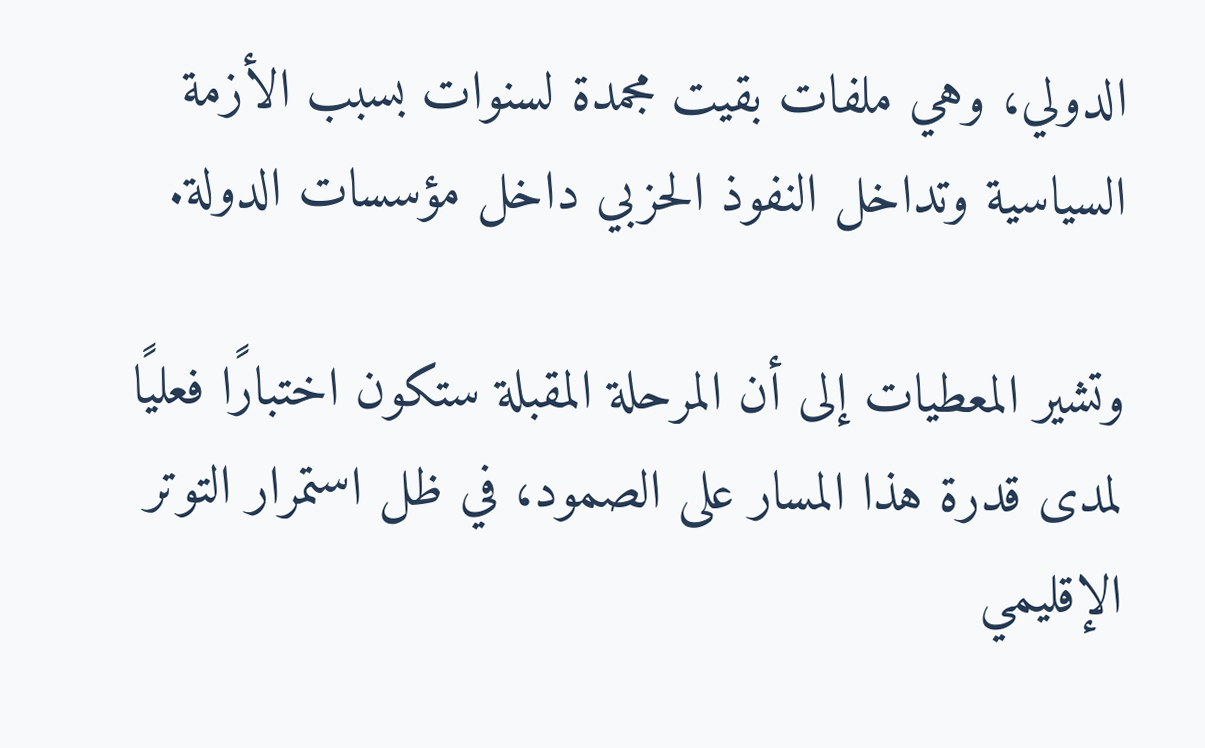الدولي، وهي ملفات بقيت مجمدة لسنوات بسبب الأزمة السياسية وتداخل النفوذ الحزبي داخل مؤسسات الدولة.

وتشير المعطيات إلى أن المرحلة المقبلة ستكون اختبارًا فعليًا لمدى قدرة هذا المسار على الصمود، في ظل استمرار التوتر الإقليمي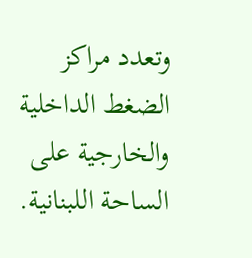وتعدد مراكز الضغط الداخلية والخارجية على الساحة اللبنانية.